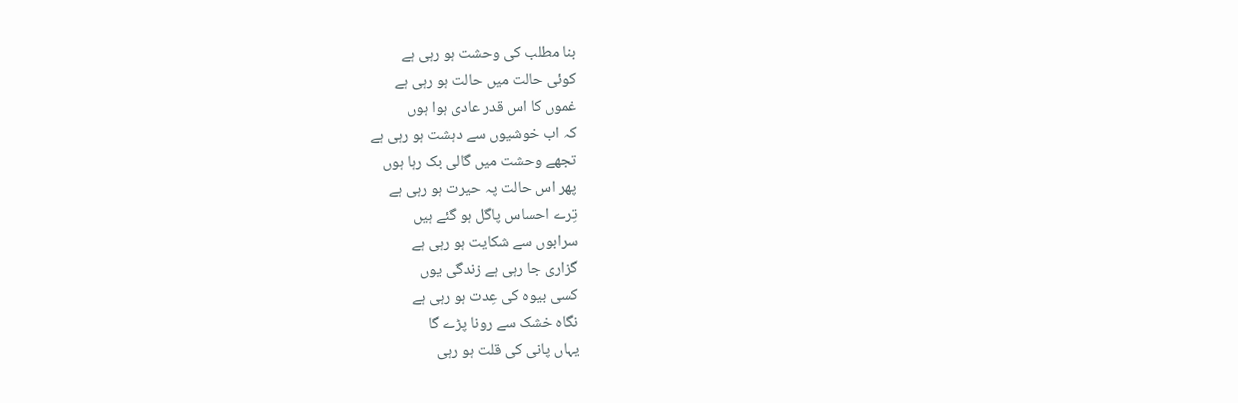بنا مطلب کی وحشت ہو رہی ہے
کوئی حالت میں حالت ہو رہی ہے
غموں کا اس قدر عادی ہوا ہوں
کہ اب خوشیوں سے دہشت ہو رہی ہے
تجھے وحشت میں گالی بک رہا ہوں
پھر اس حالت پہ حیرت ہو رہی ہے
تِرے احساس پاگل ہو گئے ہیں
سرابوں سے شکایت ہو رہی ہے
گزاری جا رہی ہے زندگی یوں
کسی بیوہ کی عِدت ہو رہی ہے
نگاہ خشک سے رونا پڑے گا
یہاں پانی کی قلت ہو رہی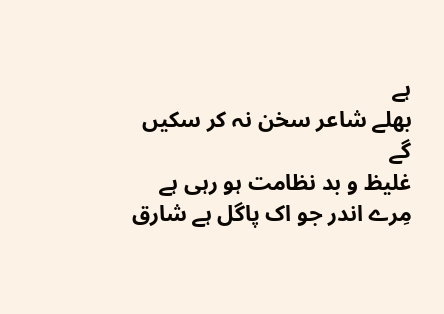ہے
بھلے شاعر سخن نہ کر سکیں گے
غلیظ و بد نظامت ہو رہی ہے
مِرے اندر جو اک پاگل ہے شارق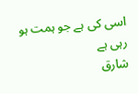اسی کی ہے جو ہمت ہو رہی ہے
شارق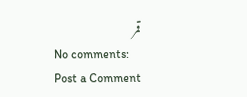قمر
No comments:
Post a Comment